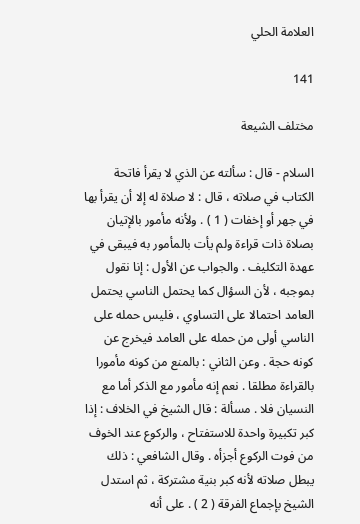العلامة الحلي

141

مختلف الشيعة

السلام - قال : سألته عن الذي لا يقرأ فاتحة الكتاب في صلاته ، قال : لا صلاة له إلا أن يقرأ بها في جهر أو إخفات ( 1 ) . ولأنه مأمور بالإتيان بصلاة ذات قراءة ولم يأت بالمأمور به فيبقى في عهدة التكليف . والجواب عن الأول : إنا نقول بموجبه ، لأن السؤال كما يحتمل الناسي يحتمل العامد احتمالا على التساوي ، فليس حمله على الناسي أولى من حمله على العامد فيخرج عن كونه حجة . وعن الثاني : بالمنع من كونه مأمورا بالقراءة مطلقا . نعم إنه مأمور مع الذكر أما مع النسيان فلا . مسألة : قال الشيخ في الخلاف : إذا كبر تكبيرة واحدة للاستفتاح ، والركوع عند الخوف من فوت الركوع أجزأه . وقال الشافعي : ذلك يبطل صلاته لأنه كبر بنية مشتركة ، ثم استدل الشيخ بإجماع الفرقة ( 2 ) . على أنه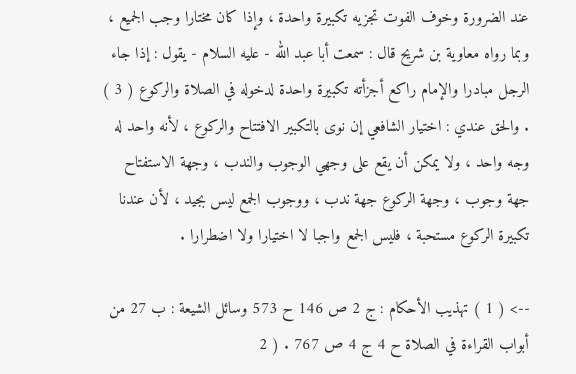عند الضرورة وخوف الفوت تجزيه تكبيرة واحدة ، وإذا كان مختارا وجب الجميع ، وبما رواه معاوية بن شريح قال : سمعت أبا عبد الله - عليه السلام - يقول : إذا جاء الرجل مبادرا والإمام راكع أجزأته تكبيرة واحدة لدخوله في الصلاة والركوع ( 3 ) . والحق عندي : اختيار الشافعي إن نوى بالتكبير الافتتاح والركوع ، لأنه واحد له وجه واحد ، ولا يمكن أن يقع على وجهي الوجوب والندب ، وجهة الاستفتاح جهة وجوب ، وجهة الركوع جهة ندب ، ووجوب الجمع ليس بجيد ، لأن عندنا تكبيرة الركوع مستحبة ، فليس الجمع واجبا لا اختيارا ولا اضطرارا .

--> ( 1 ) تهذيب الأحكام : ج 2 ص 146 ح 573 وسائل الشيعة : ب 27 من أبواب القراءة في الصلاة ح 4 ج 4 ص 767 . ( 2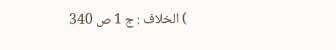) الخلاف : ج 1 ص 340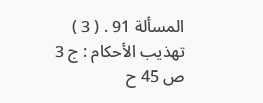المسألة 91 . ( 3 ) تهذيب الأحكام : ج 3 ص 45 ح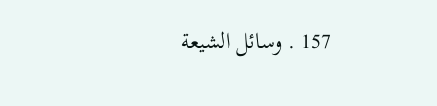157 . وسائل الشيعة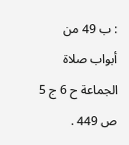: ب 49 من أبواب صلاة الجماعة ح 6 ج 5 ص 449 .